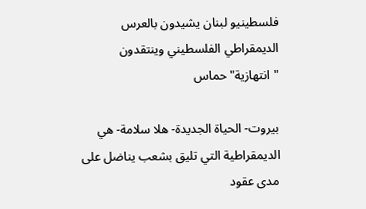فلسطينيو لبنان يشيدون بالعرس الديمقراطي الفلسطيني وينتقدون "انتهازية" حماس

بيروت- الحياة الجديدة- هلا سلامة- هي الديمقراطية التي تليق بشعب يناضل على مدى عقود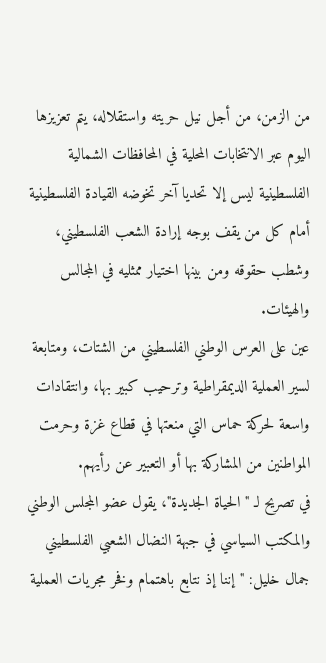من الزمن، من أجل نيل حريته واستقلاله، يتم تعزيزها اليوم عبر الانتخابات المحلية في المحافظات الشمالية الفلسطينية ليس إلا تحديا آخر تخوضه القيادة الفلسطينية أمام كل من يقف بوجه إرادة الشعب الفلسطيني، وشطب حقوقه ومن بينها اختيار ممثليه في المجالس والهيئات.
عين على العرس الوطني الفلسطيني من الشتات، ومتابعة لسير العملية الديمقراطية وترحيب كبير بها، وانتقادات واسعة لحركة حماس التي منعتها في قطاع غزة وحرمت المواطنين من المشاركة بها أو التعبير عن رأيهم.
في تصريح لـ "الحياة الجديدة"، يقول عضو المجلس الوطني والمكتب السياسي في جبهة النضال الشعبي الفلسطيني جمال خليل: "إننا إذ نتابع باهتمام وفخر مجريات العملية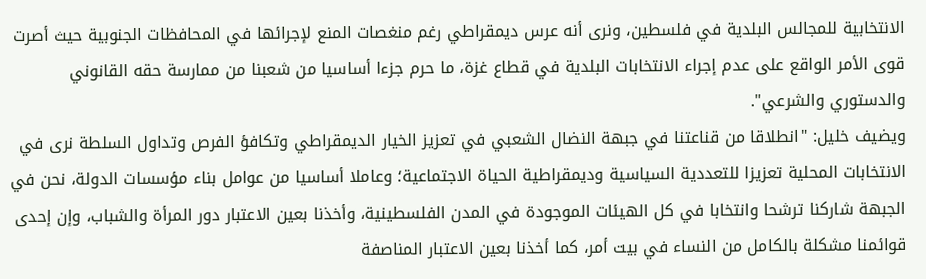الانتخابية للمجالس البلدية في فلسطين، ونرى أنه عرس ديمقراطي رغم منغصات المنع لإجرائها في المحافظات الجنوبية حيث أصرت قوى الأمر الواقع على عدم إجراء الانتخابات البلدية في قطاع غزة، ما حرم جزءا أساسيا من شعبنا من ممارسة حقه القانوني والدستوري والشرعي".
ويضيف خليل: "انطلاقا من قناعتنا في جبهة النضال الشعبي في تعزيز الخيار الديمقراطي وتكافؤ الفرص وتداول السلطة نرى في الانتخابات المحلية تعزيزا للتعددية السياسية وديمقراطية الحياة الاجتماعية؛ وعاملا أساسيا من عوامل بناء مؤسسات الدولة، نحن في الجبهة شاركنا ترشحا وانتخابا في كل الهيئات الموجودة في المدن الفلسطينية، وأخذنا بعين الاعتبار دور المرأة والشباب، وإن إحدى قوائمنا مشكلة بالكامل من النساء في بيت أمر، كما أخذنا بعين الاعتبار المناصفة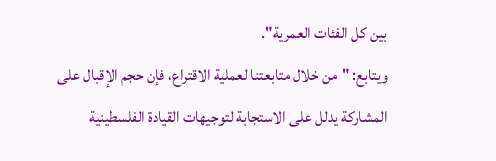بين كل الفئات العمرية".
ويتابع: "من خلال متابعتنا لعملية الاقتراع، فإن حجم الإقبال على المشاركة يدلل على الاستجابة لتوجيهات القيادة الفلسطينية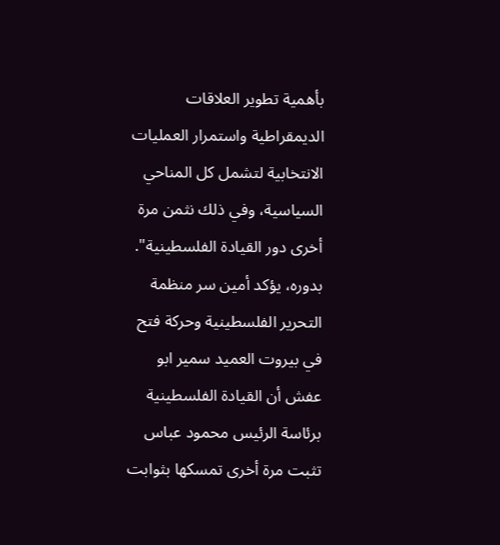بأهمية تطوير العلاقات الديمقراطية واستمرار العمليات الانتخابية لتشمل كل المناحي السياسية، وفي ذلك نثمن مرة أخرى دور القيادة الفلسطينية".
بدوره، يؤكد أمين سر منظمة التحرير الفلسطينية وحركة فتح في بيروت العميد سمير ابو عفش أن القيادة الفلسطينية برئاسة الرئيس محمود عباس تثبت مرة أخرى تمسكها بثوابت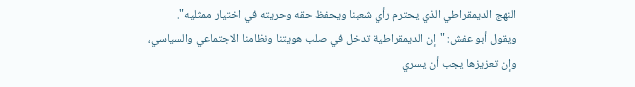النهج الديمقراطي الذي يحترم رأي شعبنا ويحفظ حقه وحريته في اختيار ممثليه".
ويقول أبو عفش: "إن الديمقراطية تدخل في صلب هويتنا ونظامنا الاجتماعي والسياسي، وإن تعزيزها يجب أن يسري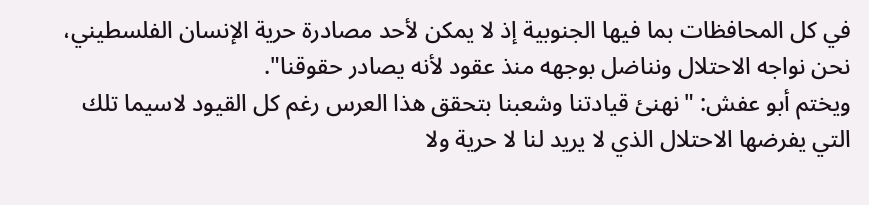في كل المحافظات بما فيها الجنوبية إذ لا يمكن لأحد مصادرة حرية الإنسان الفلسطيني، نحن نواجه الاحتلال ونناضل بوجهه منذ عقود لأنه يصادر حقوقنا".
ويختم أبو عفش: "نهنئ قيادتنا وشعبنا بتحقق هذا العرس رغم كل القيود لاسيما تلك التي يفرضها الاحتلال الذي لا يريد لنا لا حرية ولا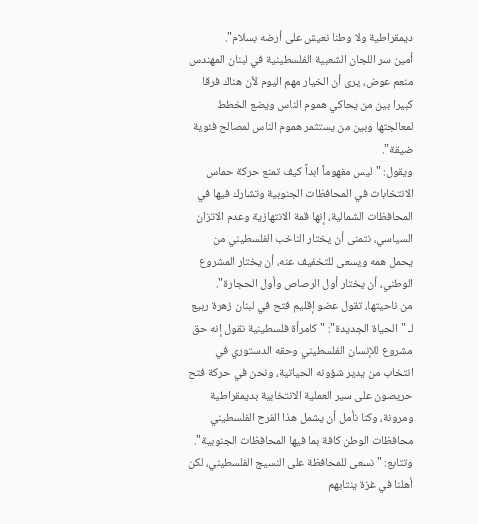ديمقراطية ولا وطنا نعيش على أرضه بسلام".
أمين سر اللجان الشعبية الفلسطينية في لبنان المهندس منعم عوض، يرى أن الخيار مهم اليوم لأن هناك فرقا كبيرا بين من يحاكي هموم الناس ويضع الخطط لمعالجتها وبين من يستثمر هموم الناس لمصالح فئوية ضيقة".
ويقول: "ليس مفهوماً ابداً كيف تمنع حركة حماس الانتخابات في المحافظات الجنوبية وتشارك فيها في المحافظات الشمالية، إنها قمة الانتهازية وعدم الاتزان السياسي، نتمنى أن يختار الناخب الفلسطيني من يحمل همه ويسعى للتخفيف عنه، أن يختار المشروع الوطني، أن يختار أول الرصاص وأول الحجارة".
من ناحيتها، تقول عضو إقليم فتح في لبنان زهرة ربيع لـ "الحياة الجديدة": "كامرأة فلسطينية نقول إنه حق مشروع للإنسان الفلسطيني وحقه الدستوري في انتخاب من يدير شؤونه الحياتية، ونحن في حركة فتح حريصون على سير العملية الانتخابية بديمقراطية ومرونة، وكنا نأمل أن يشمل هذا الفرح الفلسطيني محافظات الوطن كافة بما فيها المحافظات الجنوبية".
وتتابع: "نسعى للمحافظة على النسيج الفلسطيني، لكن أهلنا في غزة ينتابهم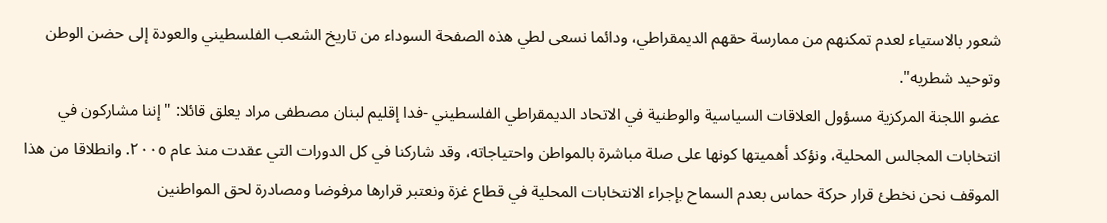شعور بالاستياء لعدم تمكنهم من ممارسة حقهم الديمقراطي، ودائما نسعى لطي هذه الصفحة السوداء من تاريخ الشعب الفلسطيني والعودة إلى حضن الوطن وتوحيد شطريه".
عضو اللجنة المركزية مسؤول العلاقات السياسية والوطنية في الاتحاد الديمقراطي الفلسطيني -فدا إقليم لبنان مصطفى مراد يعلق قائلا: "إننا مشاركون في انتخابات المجالس المحلية، ونؤكد أهميتها كونها على صلة مباشرة بالمواطن واحتياجاته، وقد شاركنا في كل الدورات التي عقدت منذ عام ٢٠٠٥. وانطلاقا من هذا الموقف نحن نخطئ قرار حركة حماس بعدم السماح بإجراء الانتخابات المحلية في قطاع غزة ونعتبر قرارها مرفوضا ومصادرة لحق المواطنين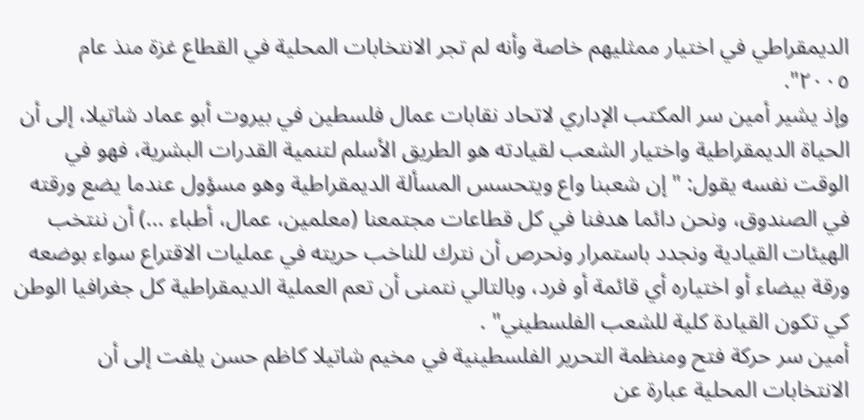الديمقراطي في اختيار ممثليهم خاصة وأنه لم تجر الانتخابات المحلية في القطاع غزة منذ عام ٢٠٠٥".
وإذ يشير أمين سر المكتب الإداري لاتحاد نقابات عمال فلسطين في بيروت أبو عماد شاتيلا، إلى أن الحياة الديمقراطية واختيار الشعب لقيادته هو الطريق الأسلم لتنمية القدرات البشرية، فهو في الوقت نفسه يقول: "إن شعبنا واع ويتحسس المسألة الديمقراطية وهو مسؤول عندما يضع ورقته في الصندوق، ونحن دائما هدفنا في كل قطاعات مجتمعنا (معلمين، عمال، أطباء ...) أن ننتخب الهيئات القيادية ونجدد باستمرار ونحرص أن نترك للناخب حريته في عمليات الاقتراع سواء بوضعه ورقة بيضاء أو اختياره أي قائمة أو فرد، وبالتالي نتمنى أن تعم العملية الديمقراطية كل جغرافيا الوطن كي تكون القيادة كلية للشعب الفلسطيني" .
أمين سر حركة فتح ومنظمة التحرير الفلسطينية في مخيم شاتيلا كاظم حسن يلفت إلى أن الانتخابات المحلية عبارة عن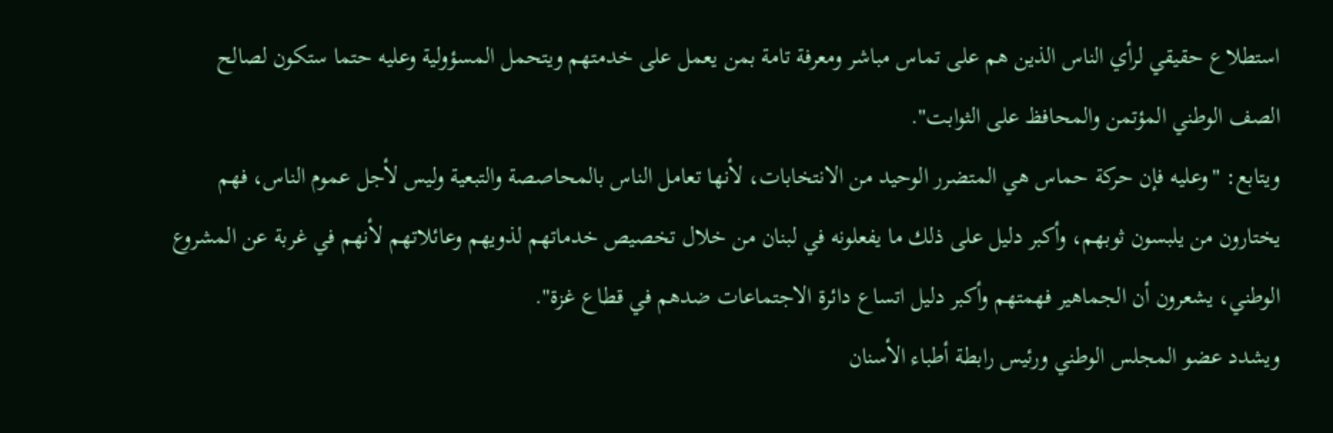استطلاع حقيقي لرأي الناس الذين هم على تماس مباشر ومعرفة تامة بمن يعمل على خدمتهم ويتحمل المسؤولية وعليه حتما ستكون لصالح الصف الوطني المؤتمن والمحافظ على الثوابت".
ويتابع: "وعليه فإن حركة حماس هي المتضرر الوحيد من الانتخابات، لأنها تعامل الناس بالمحاصصة والتبعية وليس لأجل عموم الناس، فهم يختارون من يلبسون ثوبهم، وأكبر دليل على ذلك ما يفعلونه في لبنان من خلال تخصيص خدماتهم لذويهم وعائلاتهم لأنهم في غربة عن المشروع الوطني، يشعرون أن الجماهير فهمتهم وأكبر دليل اتساع دائرة الاجتماعات ضدهم في قطاع غزة".
ويشدد عضو المجلس الوطني ورئيس رابطة أطباء الأسنان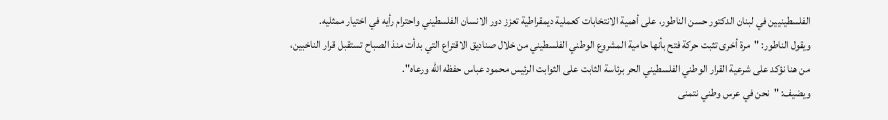الفلسطينيين في لبنان الدكتور حسن الناطور، على أهمية الانتخابات كعملية ديمقراطية تعزز دور الانسان الفلسطيني واحترام رأيه في اختيار ممثليه.
ويقول الناطور: "مرة أخرى تثبت حركة فتح بأنها حامية المشروع الوطني الفلسطيني من خلال صناديق الاقتراع التي بدأت منذ الصباح تستقبل قرار الناخبين، من هنا نؤكد على شرعية القرار الوطني الفلسطيني الحر برئاسة الثابت على الثوابت الرئيس محمود عباس حفظه الله ورعاه".
ويضيف: "نحن في عرس وطني نتمنى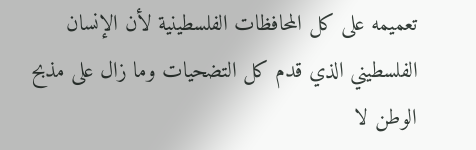تعميمه على كل المحافظات الفلسطينية لأن الإنسان الفلسطيني الذي قدم كل التضحيات وما زال على مذبح الوطن لا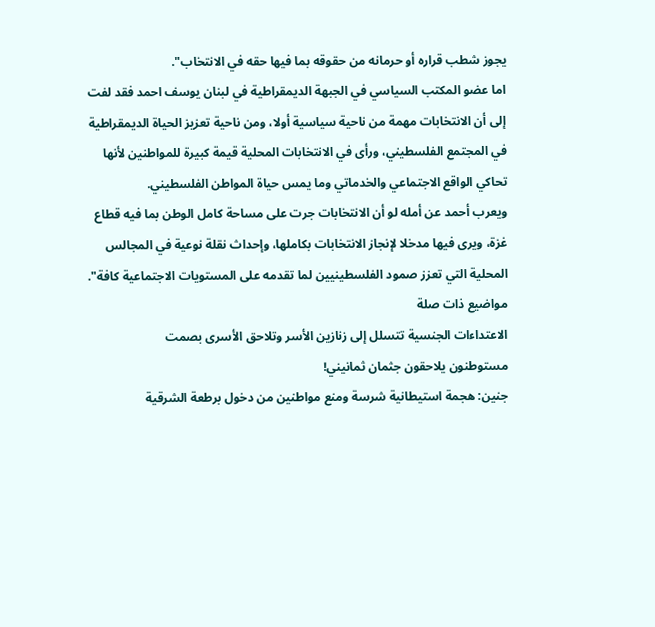يجوز شطب قراره أو حرمانه من حقوقه بما فيها حقه في الانتخاب".
اما عضو المكتب السياسي في الجبهة الديمقراطية في لبنان يوسف احمد فقد لفت إلى أن الانتخابات مهمة من ناحية سياسية أولا، ومن ناحية تعزيز الحياة الديمقراطية في المجتمع الفلسطيني، ورأى في الانتخابات المحلية قيمة كبيرة للمواطنين لأنها تحاكي الواقع الاجتماعي والخدماتي وما يمس حياة المواطن الفلسطيني.
ويعرب أحمد عن أمله لو أن الانتخابات جرت على مساحة كامل الوطن بما فيه قطاع غزة، ويرى فيها مدخلا لإنجاز الانتخابات بكاملها، وإحداث نقلة نوعية في المجالس المحلية التي تعزز صمود الفلسطينيين لما تقدمه على المستويات الاجتماعية كافة".
مواضيع ذات صلة
الاعتداءات الجنسية تتسلل إلى زنازين الأسر وتلاحق الأسرى بصمت
مستوطنون يلاحقون جثمان ثمانيني!
جنين: هجمة استيطانية شرسة ومنع مواطنين من دخول برطعة الشرقية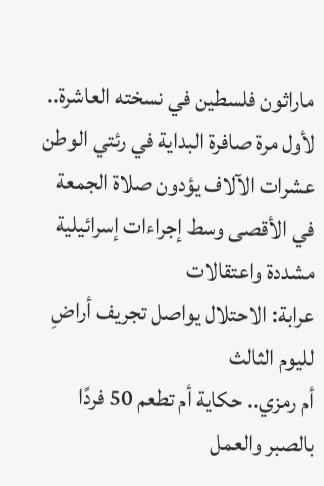ماراثون فلسطين في نسخته العاشرة.. لأول مرة صافرة البداية في رئتي الوطن
عشرات الآلاف يؤدون صلاة الجمعة في الأقصى وسط إجراءات إسرائيلية مشددة واعتقالات
عرابة: الاحتلال يواصل تجريف أراضِ لليوم الثالث
أم رمزي.. حكاية أم تطعم 50 فردًا بالصبر والعمل